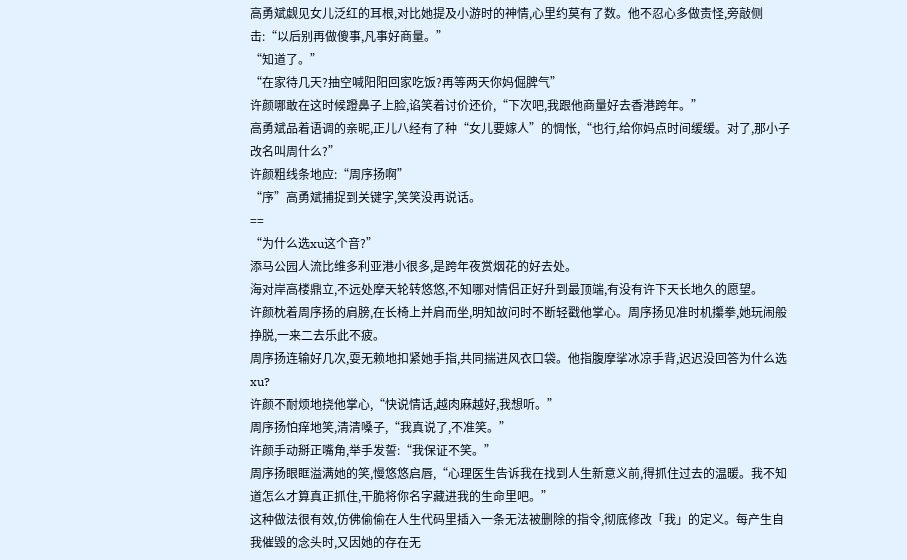高勇斌觑见女儿泛红的耳根,对比她提及小游时的神情,心里约莫有了数。他不忍心多做责怪,旁敲侧击:“以后别再做傻事,凡事好商量。”
“知道了。”
“在家待几天?抽空喊阳阳回家吃饭?再等两天你妈倔脾气”
许颜哪敢在这时候蹬鼻子上脸,谄笑着讨价还价,“下次吧,我跟他商量好去香港跨年。”
高勇斌品着语调的亲昵,正儿八经有了种“女儿要嫁人”的惆怅,“也行,给你妈点时间缓缓。对了,那小子改名叫周什么?”
许颜粗线条地应:“周序扬啊”
“序”高勇斌捕捉到关键字,笑笑没再说话。
==
“为什么选xu这个音?”
添马公园人流比维多利亚港小很多,是跨年夜赏烟花的好去处。
海对岸高楼鼎立,不远处摩天轮转悠悠,不知哪对情侣正好升到最顶端,有没有许下天长地久的愿望。
许颜枕着周序扬的肩膀,在长椅上并肩而坐,明知故问时不断轻戳他掌心。周序扬见准时机攥拳,她玩闹般挣脱,一来二去乐此不疲。
周序扬连输好几次,耍无赖地扣紧她手指,共同揣进风衣口袋。他指腹摩挲冰凉手背,迟迟没回答为什么选xu?
许颜不耐烦地挠他掌心,“快说情话,越肉麻越好,我想听。”
周序扬怕痒地笑,清清嗓子,“我真说了,不准笑。”
许颜手动掰正嘴角,举手发誓:“我保证不笑。”
周序扬眼眶溢满她的笑,慢悠悠启唇,“心理医生告诉我在找到人生新意义前,得抓住过去的温暖。我不知道怎么才算真正抓住,干脆将你名字藏进我的生命里吧。”
这种做法很有效,仿佛偷偷在人生代码里插入一条无法被删除的指令,彻底修改「我」的定义。每产生自我催毁的念头时,又因她的存在无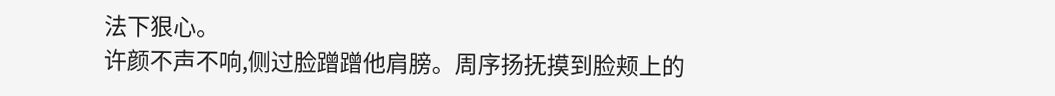法下狠心。
许颜不声不响,侧过脸蹭蹭他肩膀。周序扬抚摸到脸颊上的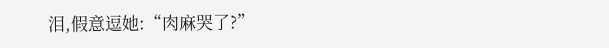泪,假意逗她:“肉麻哭了?”